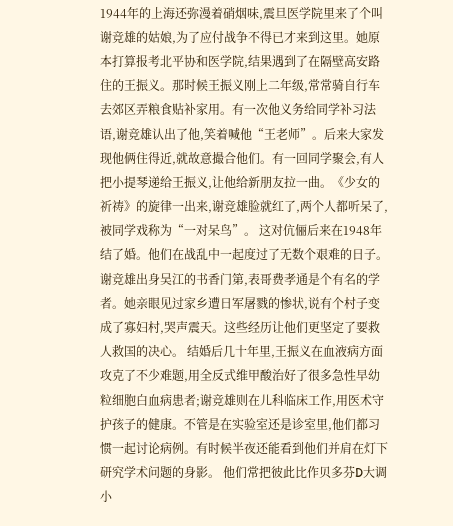1944年的上海还弥漫着硝烟味,震旦医学院里来了个叫谢竞雄的姑娘,为了应付战争不得已才来到这里。她原本打算报考北平协和医学院,结果遇到了在隔壁高安路住的王振义。那时候王振义刚上二年级,常常骑自行车去郊区弄粮食贴补家用。有一次他义务给同学补习法语,谢竞雄认出了他,笑着喊他“王老师”。后来大家发现他俩住得近,就故意撮合他们。有一回同学聚会,有人把小提琴递给王振义,让他给新朋友拉一曲。《少女的祈祷》的旋律一出来,谢竞雄脸就红了,两个人都听呆了,被同学戏称为“一对呆鸟”。 这对伉俪后来在1948年结了婚。他们在战乱中一起度过了无数个艰难的日子。谢竞雄出身吴江的书香门第,表哥费孝通是个有名的学者。她亲眼见过家乡遭日军屠戮的惨状,说有个村子变成了寡妇村,哭声震天。这些经历让他们更坚定了要救人救国的决心。 结婚后几十年里,王振义在血液病方面攻克了不少难题,用全反式维甲酸治好了很多急性早幼粒细胞白血病患者;谢竞雄则在儿科临床工作,用医术守护孩子的健康。不管是在实验室还是诊室里,他们都习惯一起讨论病例。有时候半夜还能看到他们并肩在灯下研究学术问题的身影。 他们常把彼此比作贝多芬D大调小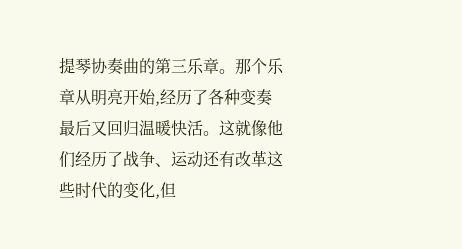提琴协奏曲的第三乐章。那个乐章从明亮开始,经历了各种变奏最后又回归温暖快活。这就像他们经历了战争、运动还有改革这些时代的变化,但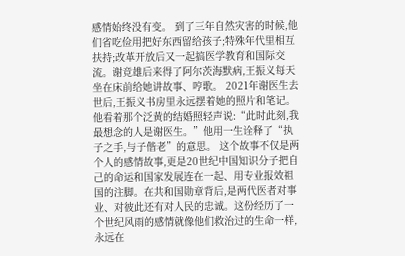感情始终没有变。 到了三年自然灾害的时候,他们省吃俭用把好东西留给孩子;特殊年代里相互扶持;改革开放后又一起搞医学教育和国际交流。谢竞雄后来得了阿尔茨海默病,王振义每天坐在床前给她讲故事、哼歌。 2021年谢医生去世后,王振义书房里永远摆着她的照片和笔记。他看着那个泛黄的结婚照轻声说:“此时此刻,我最想念的人是谢医生。”他用一生诠释了“执子之手,与子偕老”的意思。 这个故事不仅是两个人的感情故事,更是20世纪中国知识分子把自己的命运和国家发展连在一起、用专业报效祖国的注脚。在共和国勋章背后,是两代医者对事业、对彼此还有对人民的忠诚。这份经历了一个世纪风雨的感情就像他们救治过的生命一样,永远在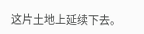这片土地上延续下去。